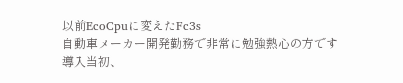以前EcoCpuに変えたFc3s
自動車メーカー開発勤務で非常に勉強熱心の方です
導入当初、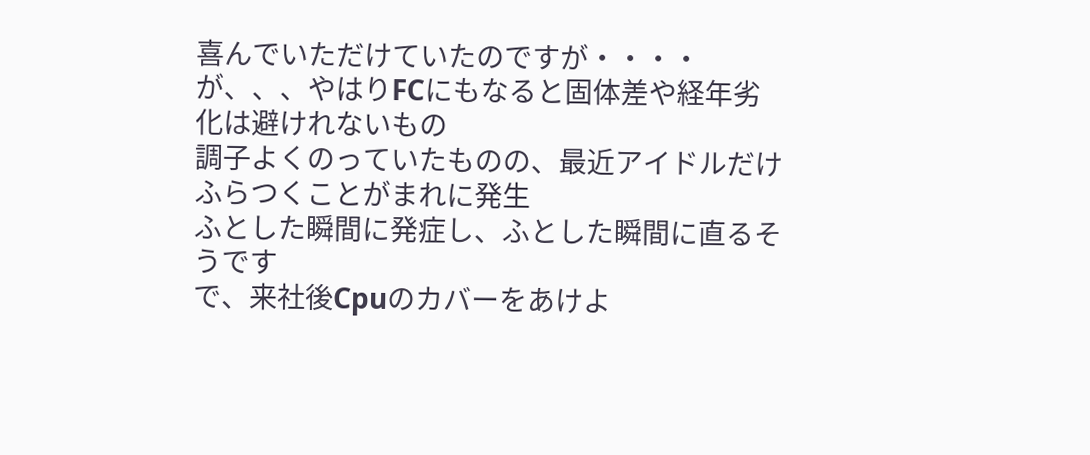喜んでいただけていたのですが・・・・
が、、、やはりFCにもなると固体差や経年劣化は避けれないもの
調子よくのっていたものの、最近アイドルだけふらつくことがまれに発生
ふとした瞬間に発症し、ふとした瞬間に直るそうです
で、来社後Cpuのカバーをあけよ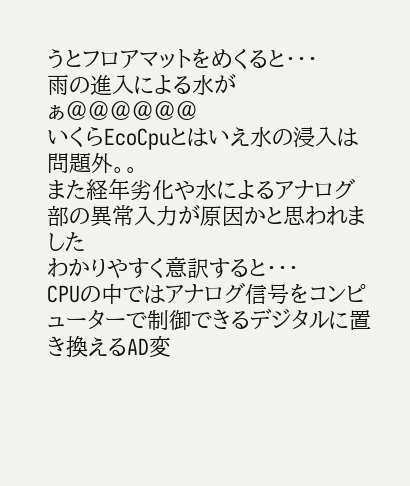うとフロアマットをめくると・・・
雨の進入による水がぁ@@@@@@
いくらEcoCpuとはいえ水の浸入は問題外。。
また経年劣化や水によるアナログ部の異常入力が原因かと思われました
わかりやすく意訳すると・・・
CPUの中ではアナログ信号をコンピューターで制御できるデジタルに置き換えるAD変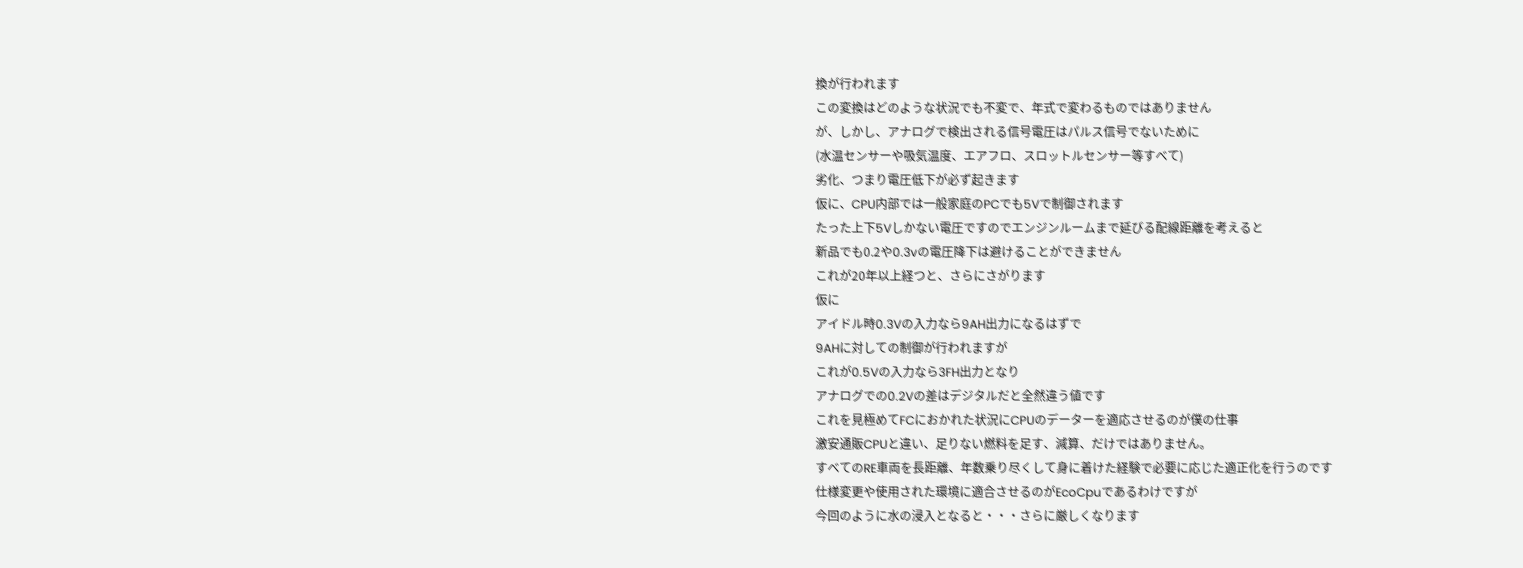換が行われます
この変換はどのような状況でも不変で、年式で変わるものではありません
が、しかし、アナログで検出される信号電圧はパルス信号でないために
(水温センサーや吸気温度、エアフロ、スロットルセンサー等すべて)
劣化、つまり電圧低下が必ず起きます
仮に、CPU内部では一般家庭のPCでも5Vで制御されます
たった上下5Vしかない電圧ですのでエンジンルームまで延びる配線距離を考えると
新品でも0.2や0.3vの電圧降下は避けることができません
これが20年以上経つと、さらにさがります
仮に
アイドル時0.3Vの入力なら9AH出力になるはずで
9AHに対しての制御が行われますが
これが0.5Vの入力なら3FH出力となり
アナログでの0.2Vの差はデジタルだと全然違う値です
これを見極めてFCにおかれた状況にCPUのデーターを適応させるのが僕の仕事
激安通販CPUと違い、足りない燃料を足す、減算、だけではありません。
すべてのRE車両を長距離、年数乗り尽くして身に着けた経験で必要に応じた適正化を行うのです
仕様変更や使用された環境に適合させるのがEcoCpuであるわけですが
今回のように水の浸入となると・・・さらに厳しくなります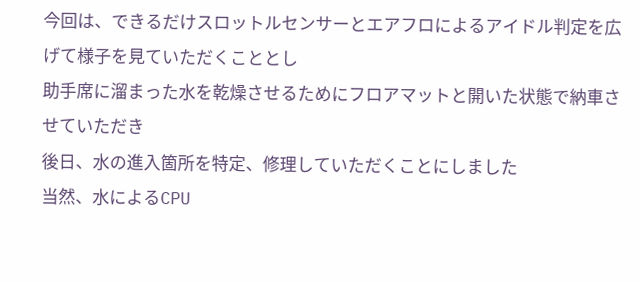今回は、できるだけスロットルセンサーとエアフロによるアイドル判定を広げて様子を見ていただくこととし
助手席に溜まった水を乾燥させるためにフロアマットと開いた状態で納車させていただき
後日、水の進入箇所を特定、修理していただくことにしました
当然、水によるCPU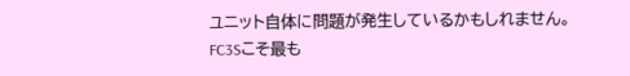ユニット自体に問題が発生しているかもしれません。
FC3Sこそ最も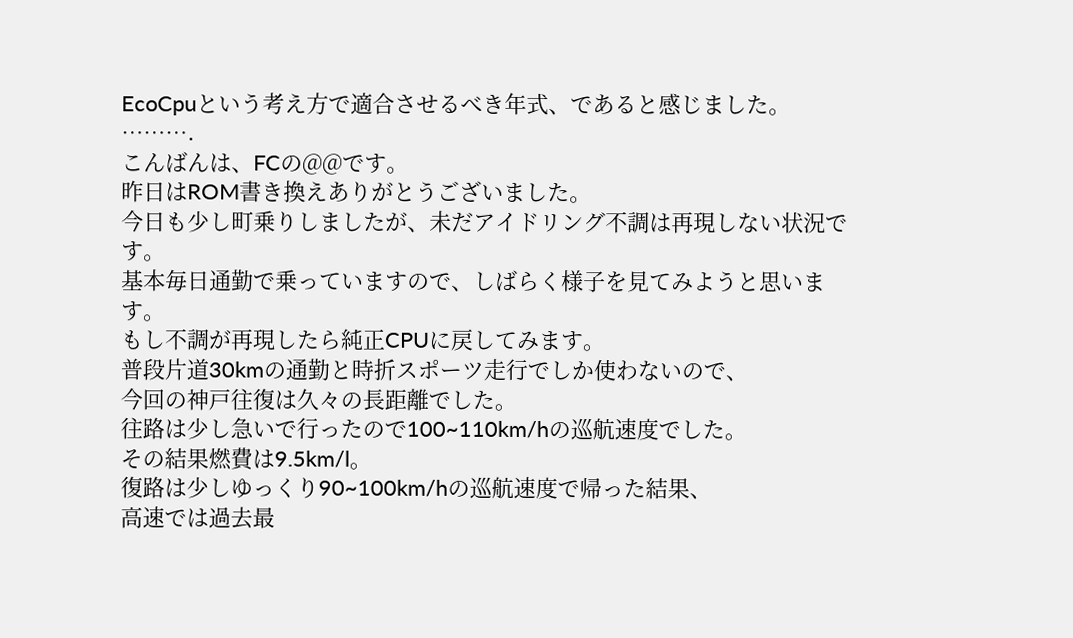EcoCpuという考え方で適合させるべき年式、であると感じました。
……….
こんばんは、FCの@@です。
昨日はROM書き換えありがとうございました。
今日も少し町乗りしましたが、未だアイドリング不調は再現しない状況です。
基本毎日通勤で乗っていますので、しばらく様子を見てみようと思います。
もし不調が再現したら純正CPUに戻してみます。
普段片道30kmの通勤と時折スポーツ走行でしか使わないので、
今回の神戸往復は久々の長距離でした。
往路は少し急いで行ったので100~110km/hの巡航速度でした。
その結果燃費は9.5km/l。
復路は少しゆっくり90~100km/hの巡航速度で帰った結果、
高速では過去最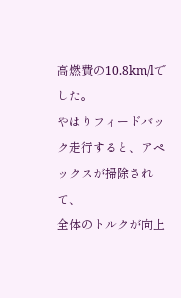高燃費の10.8km/lでした。
やはりフィードバック走行すると、アペックスが掃除されて、
全体のトルクが向上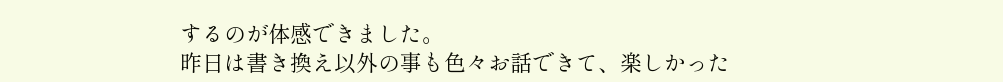するのが体感できました。
昨日は書き換え以外の事も色々お話できて、楽しかった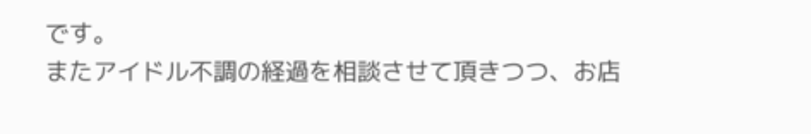です。
またアイドル不調の経過を相談させて頂きつつ、お店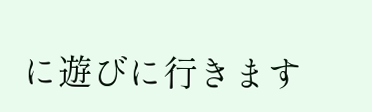に遊びに行きます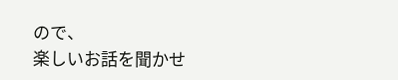ので、
楽しいお話を聞かせ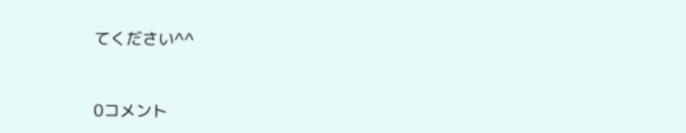てください^^



0コメント